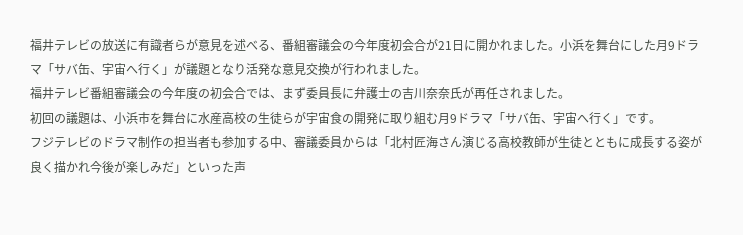福井テレビの放送に有識者らが意見を述べる、番組審議会の今年度初会合が21日に開かれました。小浜を舞台にした月9ドラマ「サバ缶、宇宙へ行く」が議題となり活発な意見交換が行われました。
福井テレビ番組審議会の今年度の初会合では、まず委員長に弁護士の吉川奈奈氏が再任されました。
初回の議題は、小浜市を舞台に水産高校の生徒らが宇宙食の開発に取り組む月9ドラマ「サバ缶、宇宙へ行く」です。
フジテレビのドラマ制作の担当者も参加する中、審議委員からは「北村匠海さん演じる高校教師が生徒とともに成長する姿が良く描かれ今後が楽しみだ」といった声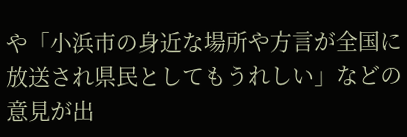や「小浜市の身近な場所や方言が全国に放送され県民としてもうれしい」などの意見が出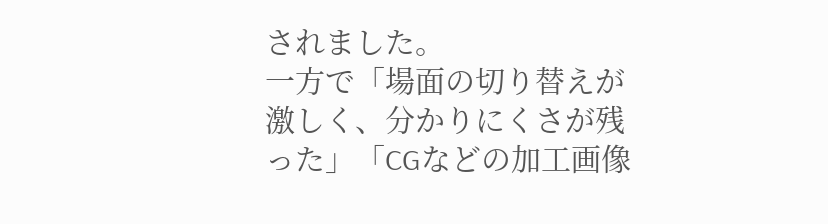されました。
一方で「場面の切り替えが激しく、分かりにくさが残った」「CGなどの加工画像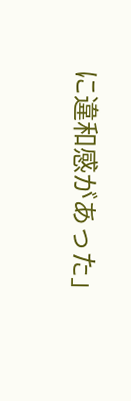に違和感があった」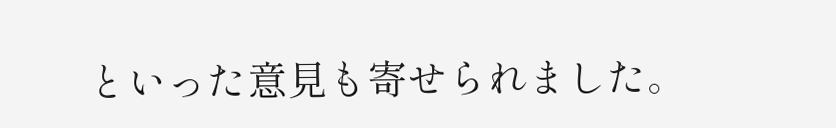といった意見も寄せられました。